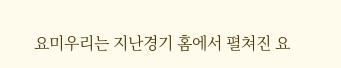요미우리는 지난경기 홈에서 펼쳐진 요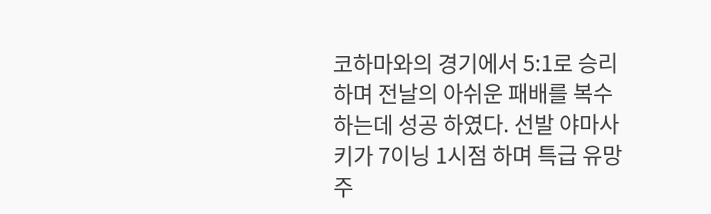코하마와의 경기에서 5:1로 승리하며 전날의 아쉬운 패배를 복수하는데 성공 하였다. 선발 야마사키가 7이닝 1시점 하며 특급 유망주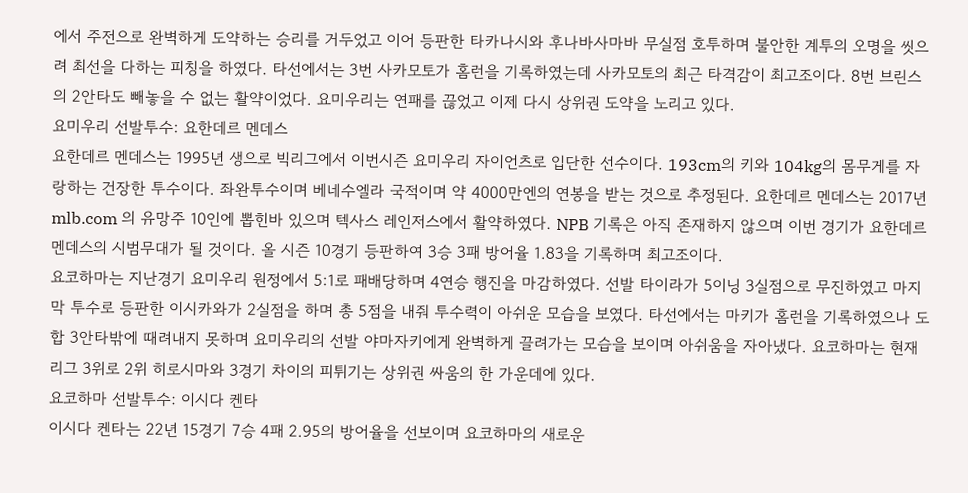에서 주전으로 완벽하게 도약하는 승리를 거두었고 이어 등판한 타카나시와 후나바사마바 무실점 호투하며 불안한 계투의 오명을 씻으려 최선을 다하는 피칭을 하였다. 타선에서는 3번 사카모토가 홈런을 기록하였는데 사카모토의 최근 타격감이 최고조이다. 8번 브린스의 2안타도 빼놓을 수 없는 활약이었다. 요미우리는 연패를 끊었고 이제 다시 상위권 도약을 노리고 있다.
요미우리 선발투수: 요한데르 멘데스
요한데르 멘데스는 1995년 생으로 빅리그에서 이번시즌 요미우리 자이언츠로 입단한 선수이다. 193cm의 키와 104kg의 몸무게를 자랑하는 건장한 투수이다. 좌완투수이며 베네수엘라 국적이며 약 4000만엔의 연봉을 받는 것으로 추정된다. 요한데르 멘데스는 2017년 mlb.com 의 유망주 10인에 뽑힌바 있으며 텍사스 레인저스에서 활약하였다. NPB 기록은 아직 존재하지 않으며 이번 경기가 요한데르 멘데스의 시범무대가 될 것이다. 올 시즌 10경기 등판하여 3승 3패 방어율 1.83을 기록하며 최고조이다.
요코하마는 지난경기 요미우리 원정에서 5:1로 패배당하며 4연승 행진을 마감하였다. 선발 타이라가 5이닝 3실점으로 무진하였고 마지막 투수로 등판한 이시카와가 2실점을 하며 총 5점을 내줘 투수력이 아쉬운 모습을 보였다. 타선에서는 마키가 홈런을 기록하였으나 도합 3안타밖에 때려내지 못하며 요미우리의 선발 야마자키에게 완벽하게 끌려가는 모습을 보이며 아쉬움을 자아냈다. 요코하마는 현재 리그 3위로 2위 히로시마와 3경기 차이의 피튀기는 상위권 싸움의 한 가운데에 있다.
요코하마 선발투수: 이시다 켄타
이시다 켄타는 22년 15경기 7승 4패 2.95의 방어율을 선보이며 요코하마의 새로운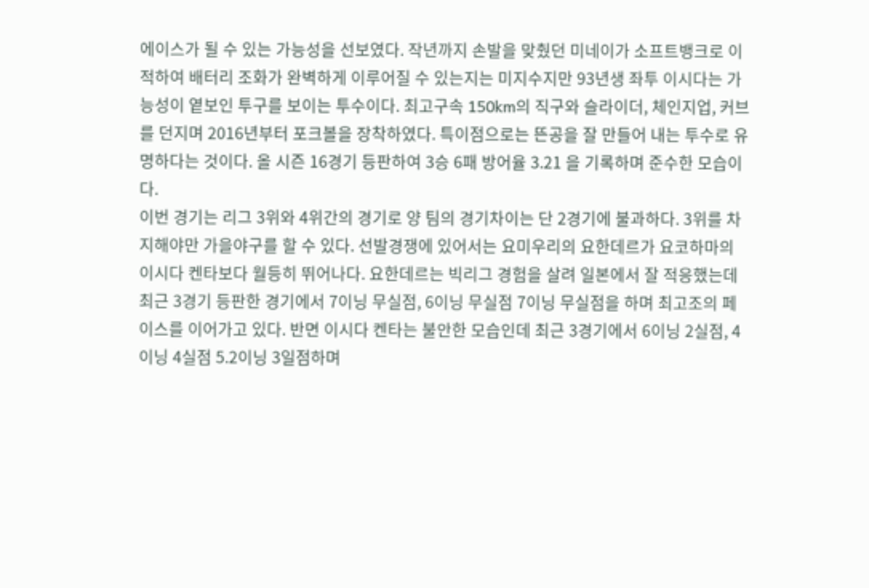에이스가 될 수 있는 가능성을 선보였다. 작년까지 손발을 맞췄던 미네이가 소프트뱅크로 이적하여 배터리 조화가 완벽하게 이루어질 수 있는지는 미지수지만 93년생 좌투 이시다는 가능성이 옅보인 투구를 보이는 투수이다. 최고구속 150km의 직구와 슬라이더, 체인지업, 커브를 던지며 2016년부터 포크볼을 장착하였다. 특이점으로는 뜬공을 잘 만들어 내는 투수로 유명하다는 것이다. 올 시즌 16경기 등판하여 3승 6패 방어율 3.21 을 기록하며 준수한 모습이다.
이번 경기는 리그 3위와 4위간의 경기로 양 팀의 경기차이는 단 2경기에 불과하다. 3위를 차지해야만 가을야구를 할 수 있다. 선발경쟁에 있어서는 요미우리의 요한데르가 요코하마의 이시다 켄타보다 월등히 뛰어나다. 요한데르는 빅리그 경험을 살려 일본에서 잘 적응했는데 최근 3경기 등판한 경기에서 7이닝 무실점, 6이닝 무실점 7이닝 무실점을 하며 최고조의 페이스를 이어가고 있다. 반면 이시다 켄타는 불안한 모습인데 최근 3경기에서 6이닝 2실점, 4이닝 4실점 5.2이닝 3일점하며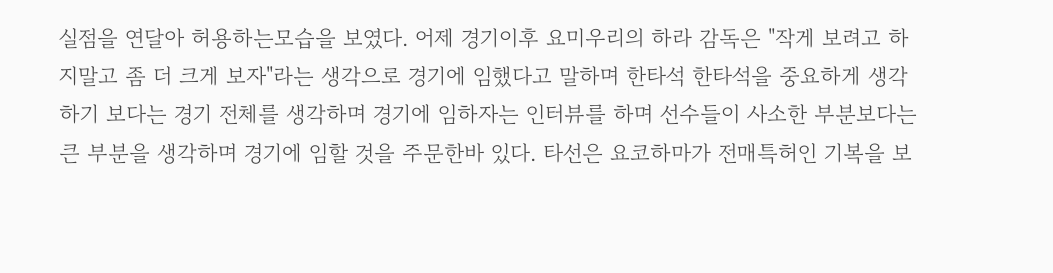실점을 연달아 허용하는모습을 보였다. 어제 경기이후 요미우리의 하라 감독은 "작게 보려고 하지말고 좀 더 크게 보자"라는 생각으로 경기에 임했다고 말하며 한타석 한타석을 중요하게 생각하기 보다는 경기 전체를 생각하며 경기에 임하자는 인터뷰를 하며 선수들이 사소한 부분보다는 큰 부분을 생각하며 경기에 임할 것을 주문한바 있다. 타선은 요코하마가 전매특허인 기복을 보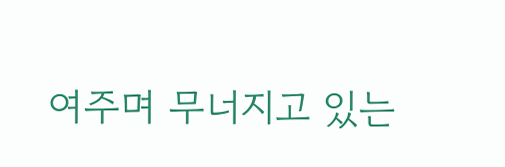여주며 무너지고 있는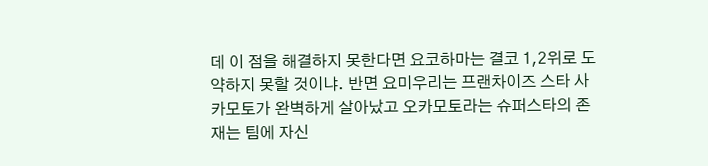데 이 점을 해결하지 못한다면 요코하마는 결코 1,2위로 도약하지 못할 것이냐. 반면 요미우리는 프랜차이즈 스타 사카모토가 완벽하게 살아났고 오카모토라는 슈퍼스타의 존재는 팀에 자신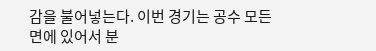감을 불어넣는다. 이번 경기는 공수 모든면에 있어서 분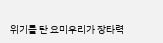위기를 탄 요미우리가 장타력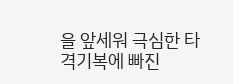을 앞세워 극심한 타격기복에 빠진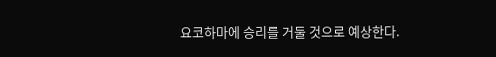요코하마에 승리를 거둘 것으로 예상한다.